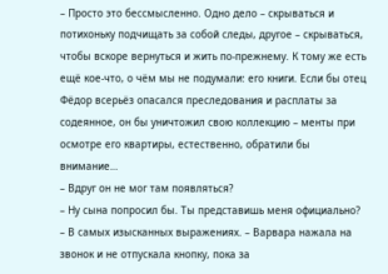– Просто это бессмысленно. Одно дело – скрываться и потихоньку подчищать за собой следы, другое – скрываться, чтобы вскоре вернуться и жить по-прежнему. К тому же есть ещё кое-что, о чём мы не подумали: его книги. Если бы отец Фёдор всерьёз опасался преследования и расплаты за содеянное, он бы уничтожил свою коллекцию – менты при осмотре его квартиры, естественно, обратили бы внимание…
– Вдруг он не мог там появляться?
– Ну сына попросил бы. Ты представишь меня официально?
– В самых изысканных выражениях. – Варвара нажала на звонок и не отпускала кнопку, пока за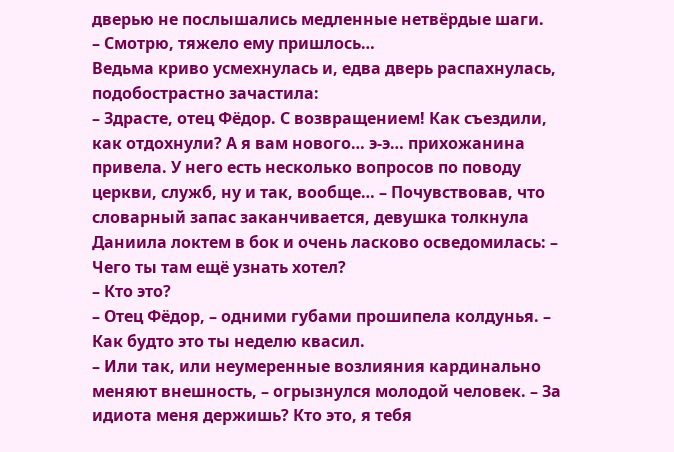дверью не послышались медленные нетвёрдые шаги.
– Смотрю, тяжело ему пришлось…
Ведьма криво усмехнулась и, едва дверь распахнулась, подобострастно зачастила:
– Здрасте, отец Фёдор. С возвращением! Как съездили, как отдохнули? А я вам нового… э-э… прихожанина привела. У него есть несколько вопросов по поводу церкви, служб, ну и так, вообще… – Почувствовав, что словарный запас заканчивается, девушка толкнула Даниила локтем в бок и очень ласково осведомилась: – Чего ты там ещё узнать хотел?
– Кто это?
– Отец Фёдор, – одними губами прошипела колдунья. – Как будто это ты неделю квасил.
– Или так, или неумеренные возлияния кардинально меняют внешность, – огрызнулся молодой человек. – За идиота меня держишь? Кто это, я тебя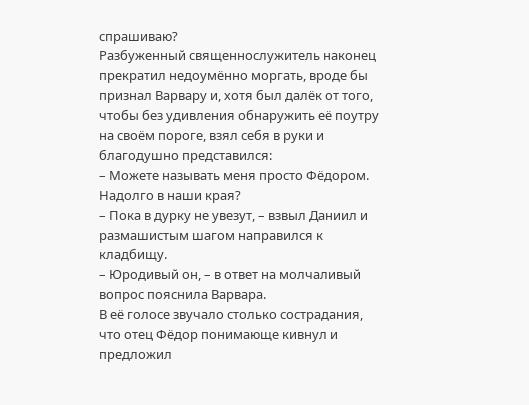спрашиваю?
Разбуженный священнослужитель наконец прекратил недоумённо моргать, вроде бы признал Варвару и, хотя был далёк от того, чтобы без удивления обнаружить её поутру на своём пороге, взял себя в руки и благодушно представился:
– Можете называть меня просто Фёдором. Надолго в наши края?
– Пока в дурку не увезут, – взвыл Даниил и размашистым шагом направился к кладбищу.
– Юродивый он, – в ответ на молчаливый вопрос пояснила Варвара.
В её голосе звучало столько сострадания, что отец Фёдор понимающе кивнул и предложил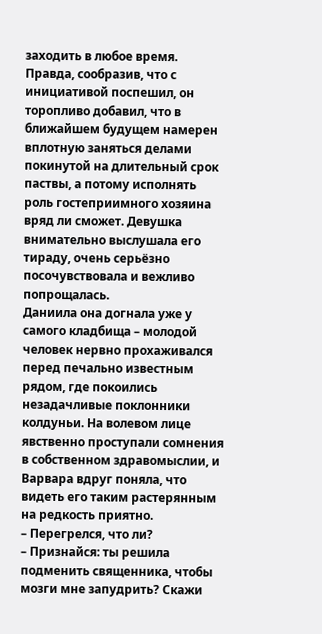заходить в любое время. Правда, сообразив, что с инициативой поспешил, он торопливо добавил, что в ближайшем будущем намерен вплотную заняться делами покинутой на длительный срок паствы, а потому исполнять роль гостеприимного хозяина вряд ли сможет. Девушка внимательно выслушала его тираду, очень серьёзно посочувствовала и вежливо попрощалась.
Даниила она догнала уже у самого кладбища – молодой человек нервно прохаживался перед печально известным рядом, где покоились незадачливые поклонники колдуньи. На волевом лице явственно проступали сомнения в собственном здравомыслии, и Варвара вдруг поняла, что видеть его таким растерянным на редкость приятно.
– Перегрелся, что ли?
– Признайся: ты решила подменить священника, чтобы мозги мне запудрить? Скажи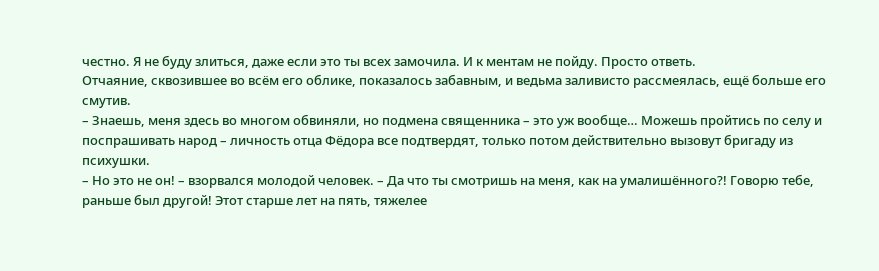честно. Я не буду злиться, даже если это ты всех замочила. И к ментам не пойду. Просто ответь.
Отчаяние, сквозившее во всём его облике, показалось забавным, и ведьма заливисто рассмеялась, ещё больше его смутив.
– Знаешь, меня здесь во многом обвиняли, но подмена священника – это уж вообще… Можешь пройтись по селу и поспрашивать народ – личность отца Фёдора все подтвердят, только потом действительно вызовут бригаду из психушки.
– Но это не он! – взорвался молодой человек. – Да что ты смотришь на меня, как на умалишённого?! Говорю тебе, раньше был другой! Этот старше лет на пять, тяжелее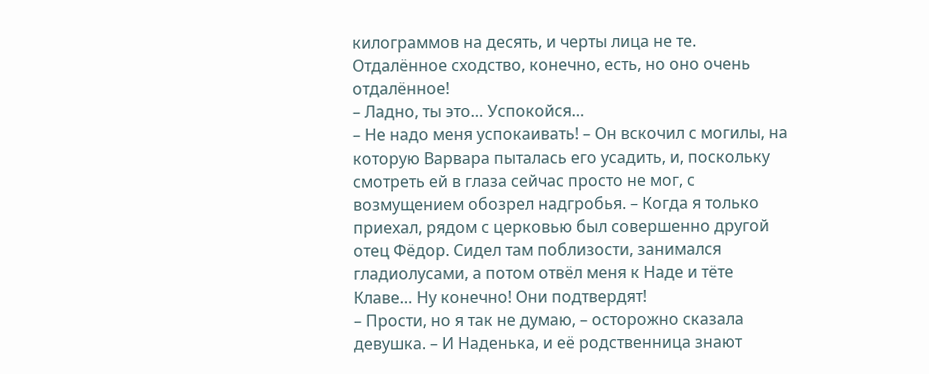килограммов на десять, и черты лица не те. Отдалённое сходство, конечно, есть, но оно очень отдалённое!
– Ладно, ты это… Успокойся…
– Не надо меня успокаивать! – Он вскочил с могилы, на которую Варвара пыталась его усадить, и, поскольку смотреть ей в глаза сейчас просто не мог, с возмущением обозрел надгробья. – Когда я только приехал, рядом с церковью был совершенно другой отец Фёдор. Сидел там поблизости, занимался гладиолусами, а потом отвёл меня к Наде и тёте Клаве… Ну конечно! Они подтвердят!
– Прости, но я так не думаю, – осторожно сказала девушка. – И Наденька, и её родственница знают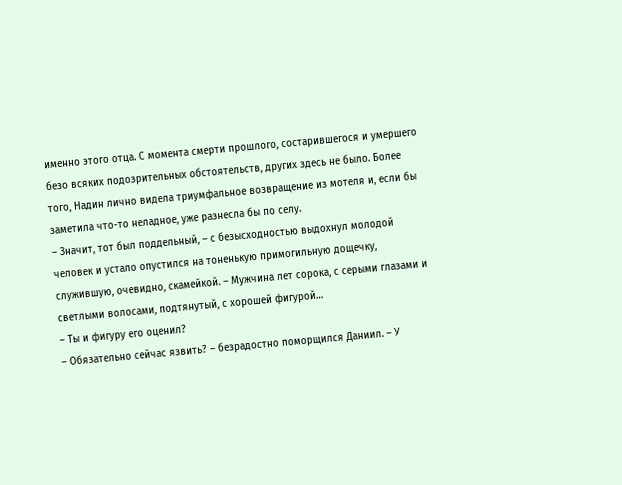именно этого отца. С момента смерти прошлого, состарившегося и умершего безо всяких подозрительных обстоятельств, других здесь не было. Более того, Надин лично видела триумфальное возвращение из мотеля и, если бы заметила что-то неладное, уже разнесла бы по селу.
– Значит, тот был поддельный, – с безысходностью выдохнул молодой человек и устало опустился на тоненькую примогильную дощечку, служившую, очевидно, скамейкой. – Мужчина лет сорока, с серыми глазами и светлыми волосами, подтянутый, с хорошей фигурой…
– Ты и фигуру его оценил?
– Обязательно сейчас язвить? – безрадостно поморщился Даниил. – У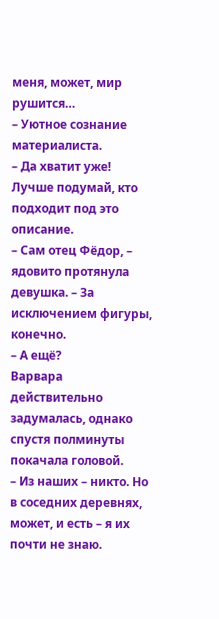меня, может, мир рушится…
– Уютное сознание материалиста.
– Да хватит уже! Лучше подумай, кто подходит под это описание.
– Сам отец Фёдор, – ядовито протянула девушка. – За исключением фигуры, конечно.
– А ещё?
Варвара действительно задумалась, однако спустя полминуты покачала головой.
– Из наших – никто. Но в соседних деревнях, может, и есть – я их почти не знаю.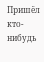Пришёл кто-нибудь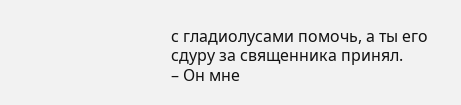с гладиолусами помочь, а ты его сдуру за священника принял.
– Он мне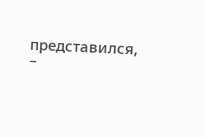представился, –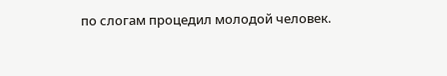по слогам процедил молодой человек.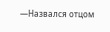—Назвался отцом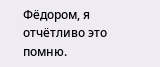Фёдором, я отчётливо это помню.